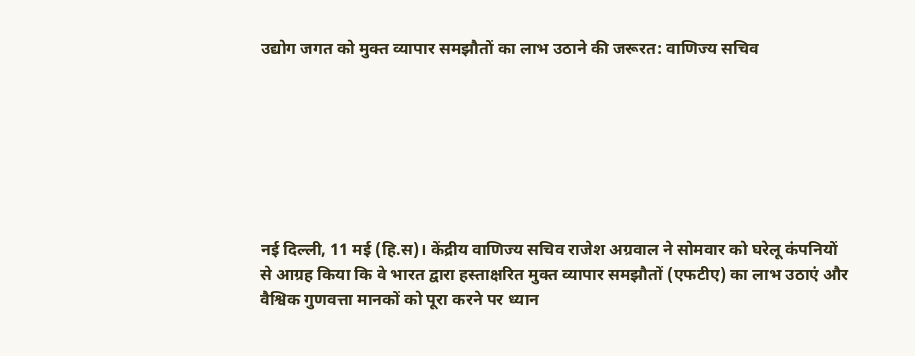उद्योग जगत को मुक्त व्यापार समझौतों का लाभ उठाने की जरूरत: वाणिज्य सचिव







नई दिल्ली, 11 मई (हि.स)। केंद्रीय वाणिज्य सचिव राजेश अग्रवाल ने सोमवार को घरेलू कंपनियों से आग्रह किया कि वे भारत द्वारा हस्ताक्षरित मुक्त व्यापार समझौतों (एफटीए) का लाभ उठाएं और वैश्विक गुणवत्ता मानकों को पूरा करने पर ध्यान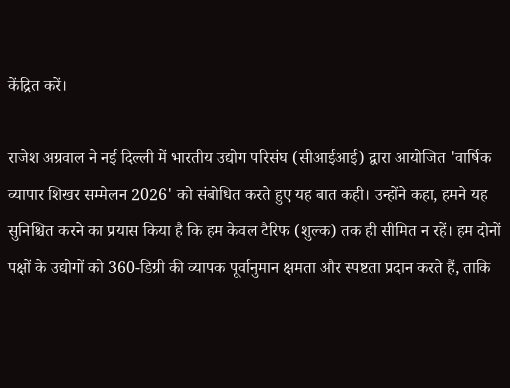केंद्रित करें।

राजेश अग्रवाल ने नई दिल्ली में भारतीय उद्योग परिसंघ (सीआईआई) द्वारा आयोजित 'वार्षिक व्यापार शिखर सम्मेलन 2026' को संबोधित करते हुए यह बात कही। उन्होंने कहा, हमने यह सुनिश्चित करने का प्रयास किया है कि हम केवल टैरिफ (शुल्क) तक ही सीमित न रहें। हम दोनों पक्षों के उद्योगों को 360-डिग्री की व्यापक पूर्वानुमान क्षमता और स्पष्टता प्रदान करते हैं, ताकि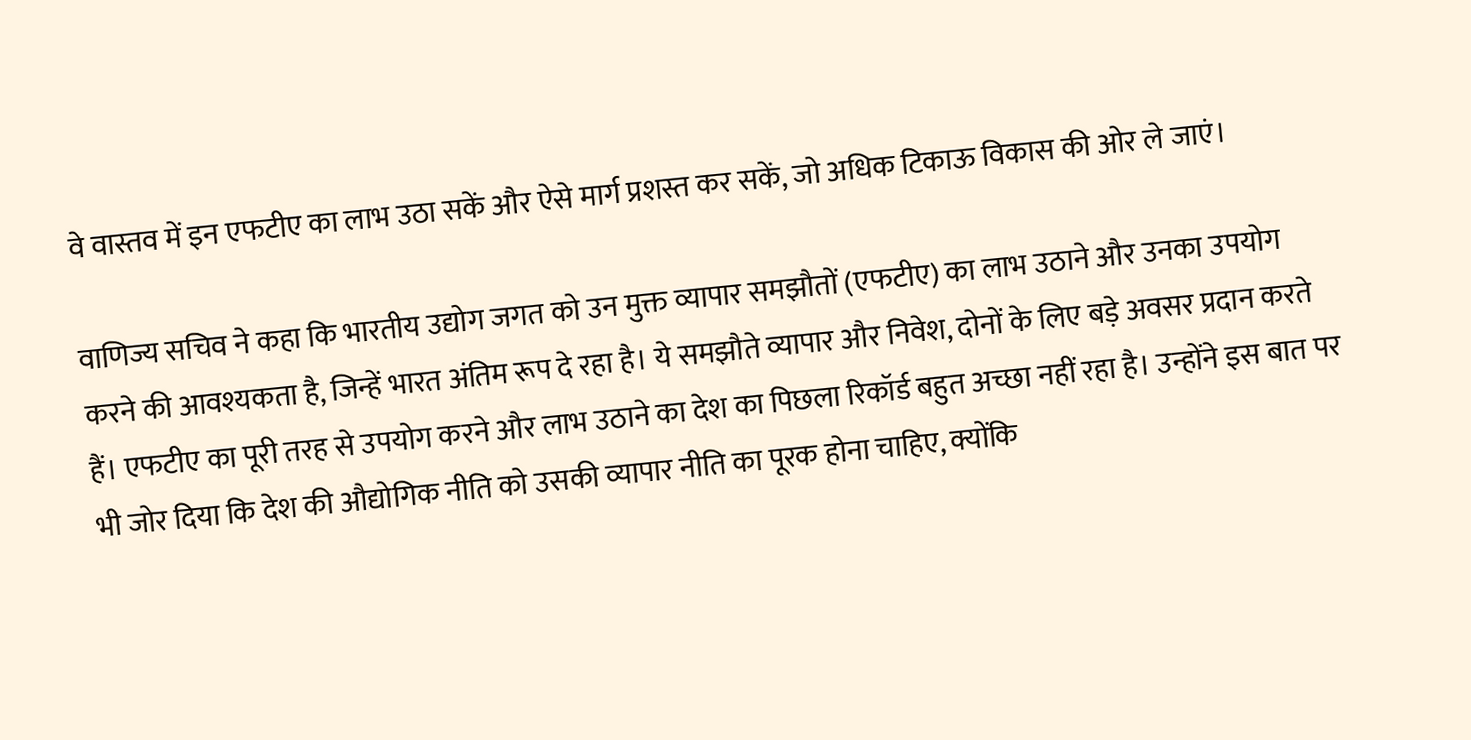वे वास्तव में इन एफटीए का लाभ उठा सकें और ऐसे मार्ग प्रशस्त कर सकें, जो अधिक टिकाऊ विकास की ओर ले जाएं।

वाणिज्य सचिव ने कहा कि भारतीय उद्योग जगत को उन मुक्त व्यापार समझौतों (एफटीए) का लाभ उठाने और उनका उपयोग करने की आवश्यकता है, जिन्हें भारत अंतिम रूप दे रहा है। ये समझौते व्यापार और निवेश, दोनों के लिए बड़े अवसर प्रदान करते हैं। एफटीए का पूरी तरह से उपयोग करने और लाभ उठाने का देश का पिछला रिकॉर्ड बहुत अच्छा नहीं रहा है। उन्होंने इस बात पर भी जोर दिया कि देश की औद्योगिक नीति को उसकी व्यापार नीति का पूरक होना चाहिए, क्योंकि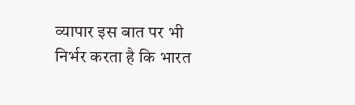व्यापार इस बात पर भी निर्भर करता है कि भारत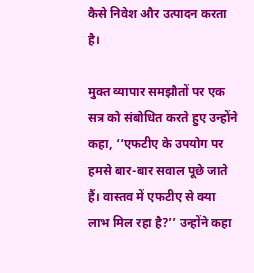कैसे निवेश और उत्पादन करता है।

मुक्त व्यापार समझौतों पर एक सत्र को संबोधित करते हुए उन्होंने कहा, ‘‘एफटीए के उपयोग पर हमसे बार-बार सवाल पूछे जाते हैं। वास्तव में एफटीए से क्या लाभ मिल रहा है?’’ उन्होंने कहा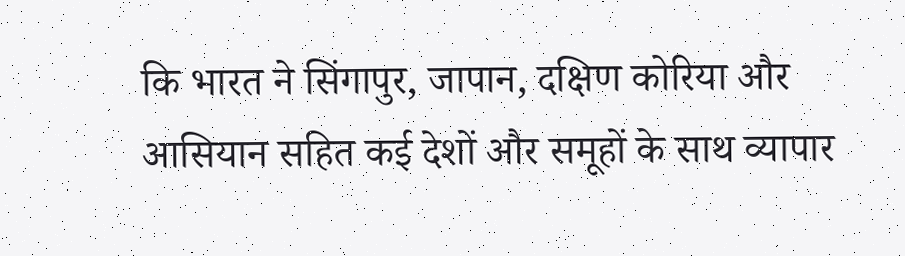कि भारत ने सिंगापुर, जापान, दक्षिण कोरिया और आसियान सहित कई देशों और समूहों के साथ व्यापार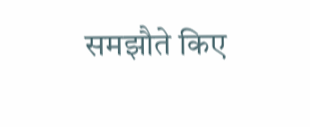समझौते किए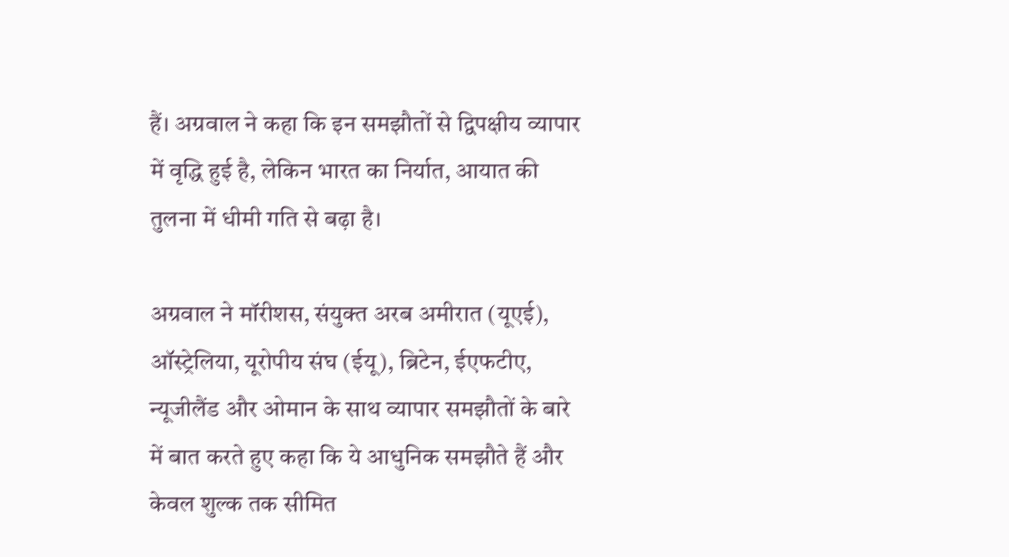हैं। अग्रवाल ने कहा कि इन समझौतों से द्विपक्षीय व्यापार में वृद्धि हुई है, लेकिन भारत का निर्यात, आयात की तुलना में धीमी गति से बढ़ा है।

अग्रवाल ने मॉरीशस, संयुक्त अरब अमीरात (यूएई), ऑस्ट्रेलिया, यूरोपीय संघ (ईयू), ब्रिटेन, ईएफटीए, न्यूजीलैंड और ओमान के साथ व्यापार समझौतों के बारे में बात करते हुए कहा कि ये आधुनिक समझौते हैं और केवल शुल्क तक सीमित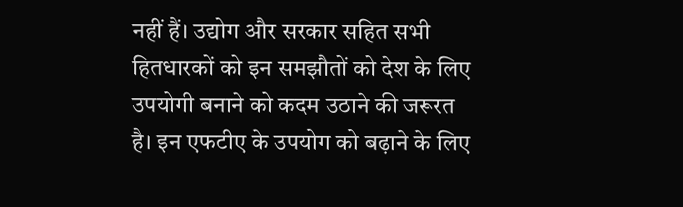नहीं हैं। उद्योग और सरकार सहित सभी हितधारकों को इन समझौतों को देश के लिए उपयोगी बनाने को कदम उठाने की जरूरत है। इन एफटीए के उपयोग को बढ़ाने के लिए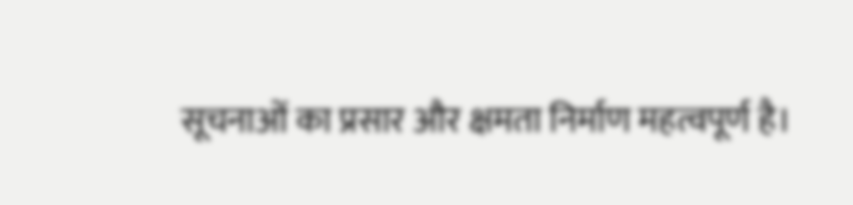सूचनाओं का प्रसार और क्षमता निर्माण महत्वपूर्ण है।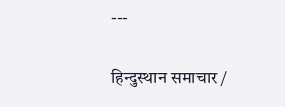---

हिन्दुस्थान समाचार /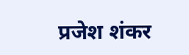प्रजेश शंकर